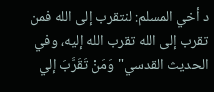د أخي المسلم: لنتقرب إلى الله فمن تقرب إلى الله تقرب الله إليه، وفي الحديث القدسي"وَمَنْ تَقَرَّبَ إلي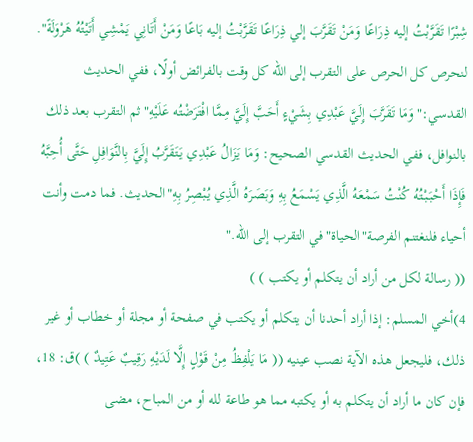شِبْرًا تَقَرَّبْتُ إليه ذِرَاعًا وَمَنْ تَقَرَّبَ إلي ذِرَاعًا تَقَرَّبْتُ إليه بَاعًا وَمَنْ أَتَانِي يَمْشِي أَتَيْتُهُ هَرْوَلَةً". لنحرص كل الحرص على التقرب إلى الله كل وقت بالفرائض أولًا، ففي الحديث القدسي:"وَمَا تَقَرَّبَ إِلَيَّ عَبْدِي بِشَيْءٍ أَحَبَّ إِلَيَّ مِمَّا افْتَرَضْتُه عَلَيْهِ"ثم التقرب بعد ذلك بالنوافل، ففي الحديث القدسي الصحيح: وَمَا يَزَالُ عَبْدِي يَتَقَرَّبُ إِلَيَّ بِالنَّوَافِلِ حَتَّى أُحِبَّهُ فَإِذَا أَحْبَبْتُهُ كُنْتُ سَمْعَهُ الَّذِي يَسْمَعُ بِهِ وَبَصَرَهُ الَّذِي يُبْصِرُ بِهِ"الحديث. فما دمت وأنت أحياء فلنغتنم الفرصة"الحياة"في التقرب إلى الله."
(( رسالة لكل من أراد أن يتكلم أو يكتب ) )
4)أخي المسلم: إذا أراد أحدنا أن يتكلم أو يكتب في صفحة أو مجلة أو خطاب أو غير ذلك، فليجعل هذه الآية نصب عينيه (( مَا يَلْفِظُ مِنْ قَوْلٍ إِلَّا لَدَيْهِ رَقِيبٌ عَتِيدٌ ) )ق: 18، فإن كان ما أراد أن يتكلم به أو يكتبه مما هو طاعة لله أو من المباح، مضى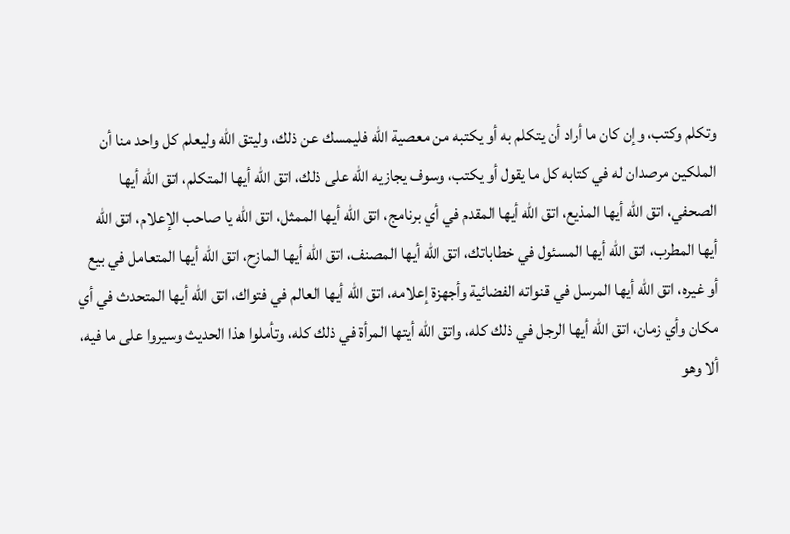وتكلم وكتب، وإن كان ما أراد أن يتكلم به أو يكتبه من معصية الله فليمسك عن ذلك، وليتق الله وليعلم كل واحد منا أن الملكين مرصدان له في كتابه كل ما يقول أو يكتب، وسوف يجازيه الله على ذلك، اتق الله أيها المتكلم، اتق الله أيها الصحفي، اتق الله أيها المذيع، اتق الله أيها المقدم في أي برنامج، اتق الله أيها الممثل، اتق الله يا صاحب الإعلام، اتق الله أيها المطرب، اتق الله أيها المسئول في خطاباتك، اتق الله أيها المصنف، اتق الله أيها المازح، اتق الله أيها المتعامل في بيع أو غيره، اتق الله أيها المرسل في قنواته الفضائية وأجهزة إعلامه، اتق الله أيها العالم في فتواك، اتق الله أيها المتحدث في أي مكان وأي زمان، اتق الله أيها الرجل في ذلك كله، واتق الله أيتها المرأة في ذلك كله، وتأملوا هذا الحديث وسيروا على ما فيه، ألا وهو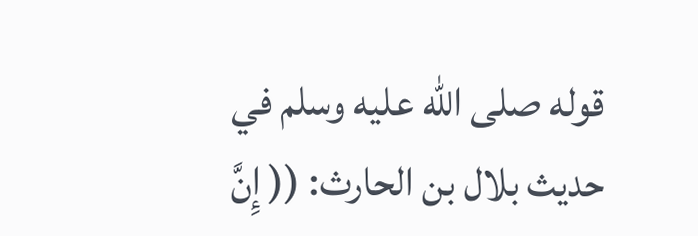قوله صلى الله عليه وسلم في حديث بلال بن الحارث: (( إِنَّ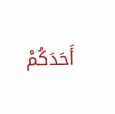أَحَدَكُمْ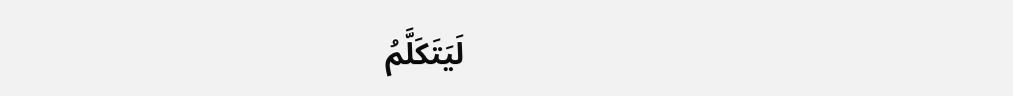لَيَتَكَلَّمُ